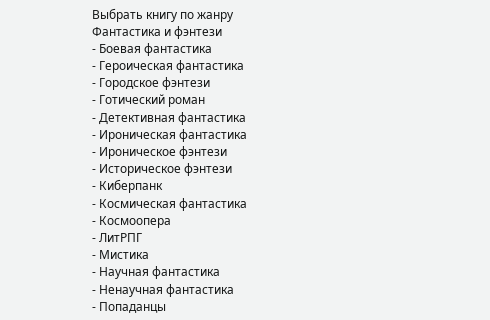Выбрать книгу по жанру
Фантастика и фэнтези
- Боевая фантастика
- Героическая фантастика
- Городское фэнтези
- Готический роман
- Детективная фантастика
- Ироническая фантастика
- Ироническое фэнтези
- Историческое фэнтези
- Киберпанк
- Космическая фантастика
- Космоопера
- ЛитРПГ
- Мистика
- Научная фантастика
- Ненаучная фантастика
- Попаданцы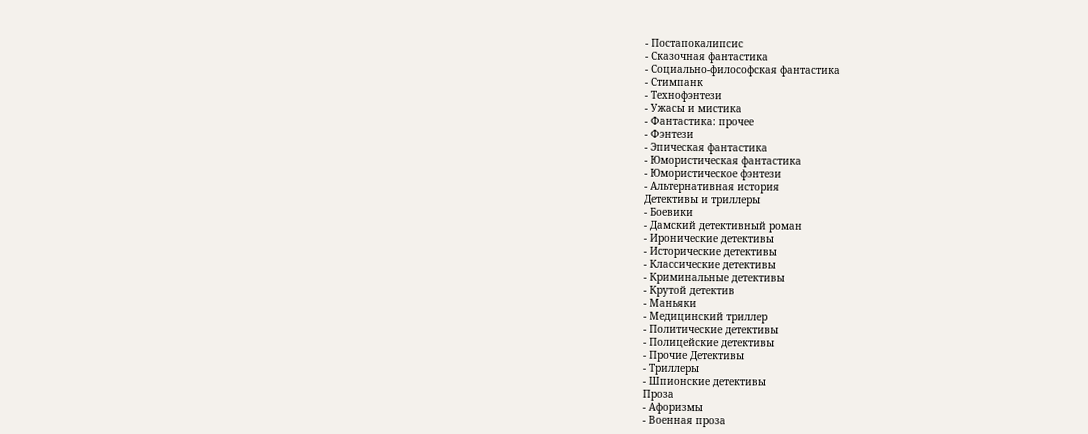- Постапокалипсис
- Сказочная фантастика
- Социально-философская фантастика
- Стимпанк
- Технофэнтези
- Ужасы и мистика
- Фантастика: прочее
- Фэнтези
- Эпическая фантастика
- Юмористическая фантастика
- Юмористическое фэнтези
- Альтернативная история
Детективы и триллеры
- Боевики
- Дамский детективный роман
- Иронические детективы
- Исторические детективы
- Классические детективы
- Криминальные детективы
- Крутой детектив
- Маньяки
- Медицинский триллер
- Политические детективы
- Полицейские детективы
- Прочие Детективы
- Триллеры
- Шпионские детективы
Проза
- Афоризмы
- Военная проза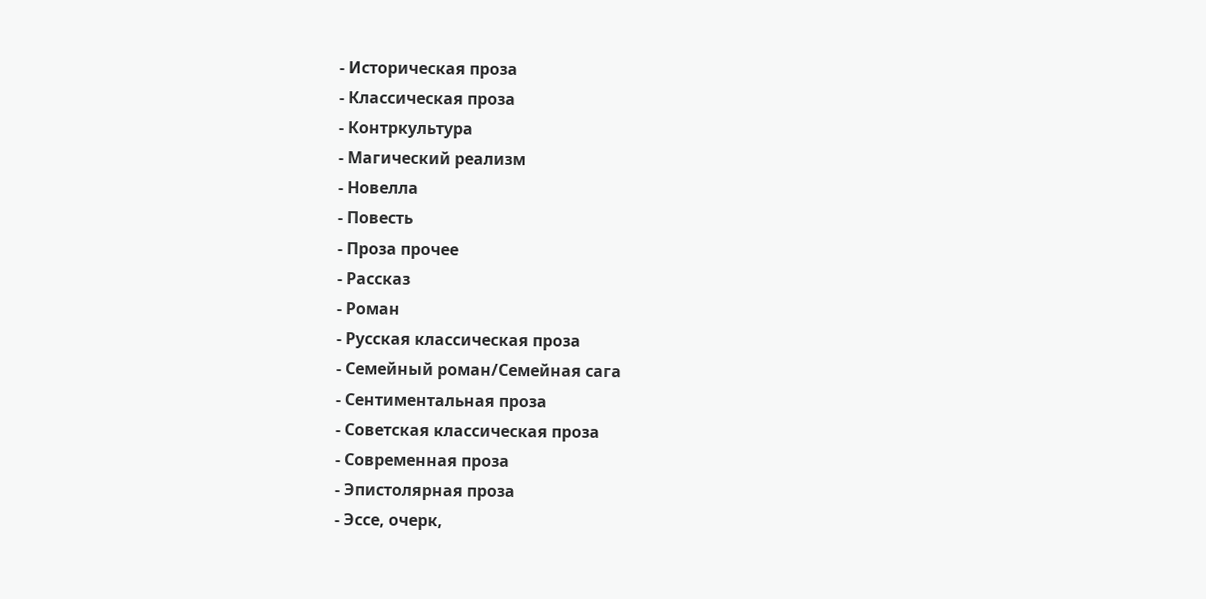- Историческая проза
- Классическая проза
- Контркультура
- Магический реализм
- Новелла
- Повесть
- Проза прочее
- Рассказ
- Роман
- Русская классическая проза
- Семейный роман/Семейная сага
- Сентиментальная проза
- Советская классическая проза
- Современная проза
- Эпистолярная проза
- Эссе, очерк,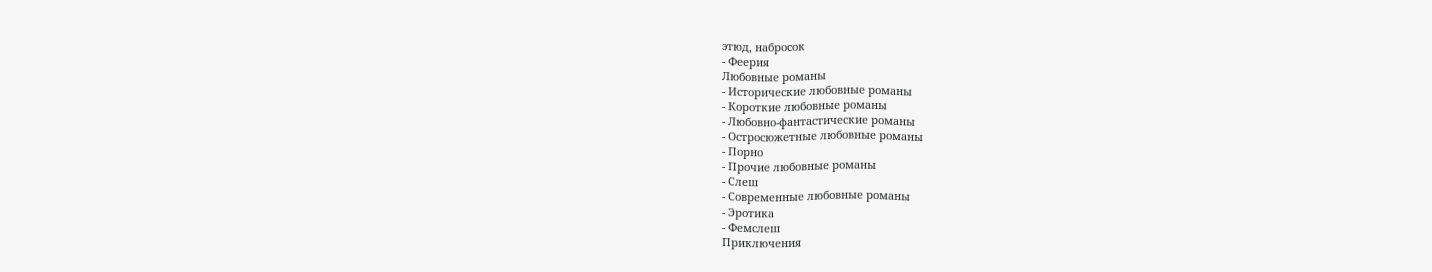этюд, набросок
- Феерия
Любовные романы
- Исторические любовные романы
- Короткие любовные романы
- Любовно-фантастические романы
- Остросюжетные любовные романы
- Порно
- Прочие любовные романы
- Слеш
- Современные любовные романы
- Эротика
- Фемслеш
Приключения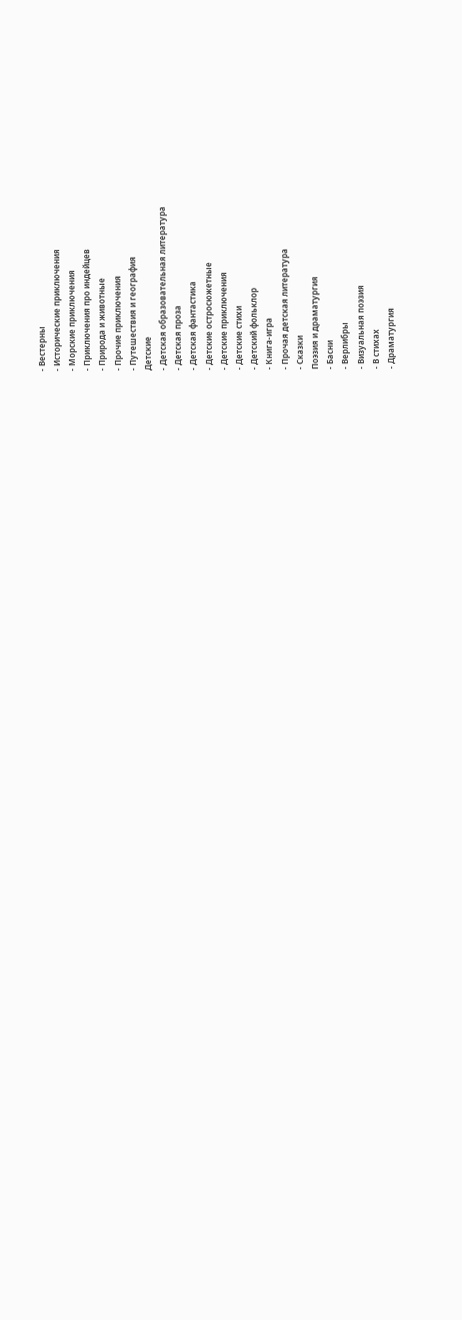- Вестерны
- Исторические приключения
- Морские приключения
- Приключения про индейцев
- Природа и животные
- Прочие приключения
- Путешествия и география
Детские
- Детская образовательная литература
- Детская проза
- Детская фантастика
- Детские остросюжетные
- Детские приключения
- Детские стихи
- Детский фольклор
- Книга-игра
- Прочая детская литература
- Сказки
Поэзия и драматургия
- Басни
- Верлибры
- Визуальная поэзия
- В стихах
- Драматургия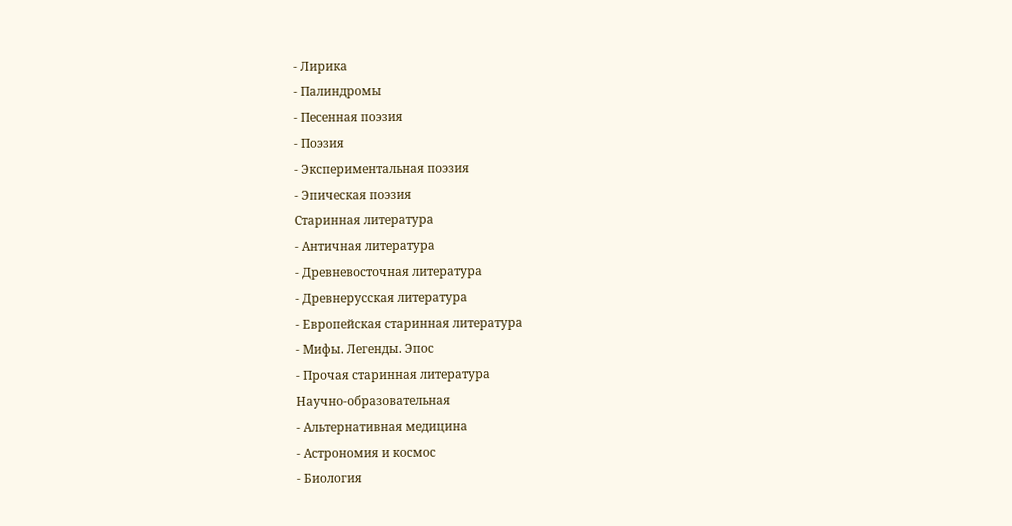- Лирика
- Палиндромы
- Песенная поэзия
- Поэзия
- Экспериментальная поэзия
- Эпическая поэзия
Старинная литература
- Античная литература
- Древневосточная литература
- Древнерусская литература
- Европейская старинная литература
- Мифы. Легенды. Эпос
- Прочая старинная литература
Научно-образовательная
- Альтернативная медицина
- Астрономия и космос
- Биология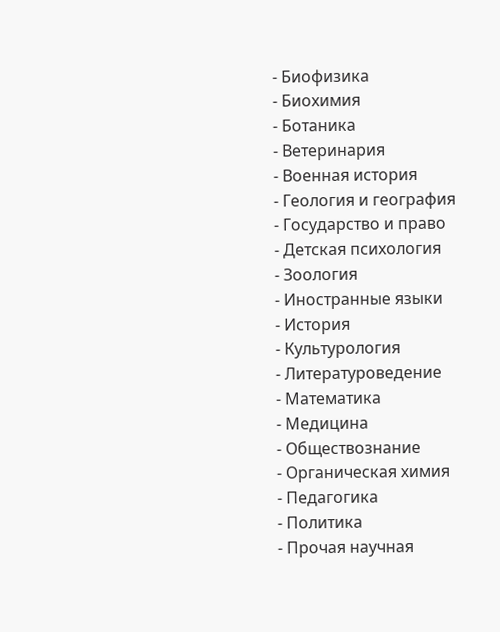- Биофизика
- Биохимия
- Ботаника
- Ветеринария
- Военная история
- Геология и география
- Государство и право
- Детская психология
- Зоология
- Иностранные языки
- История
- Культурология
- Литературоведение
- Математика
- Медицина
- Обществознание
- Органическая химия
- Педагогика
- Политика
- Прочая научная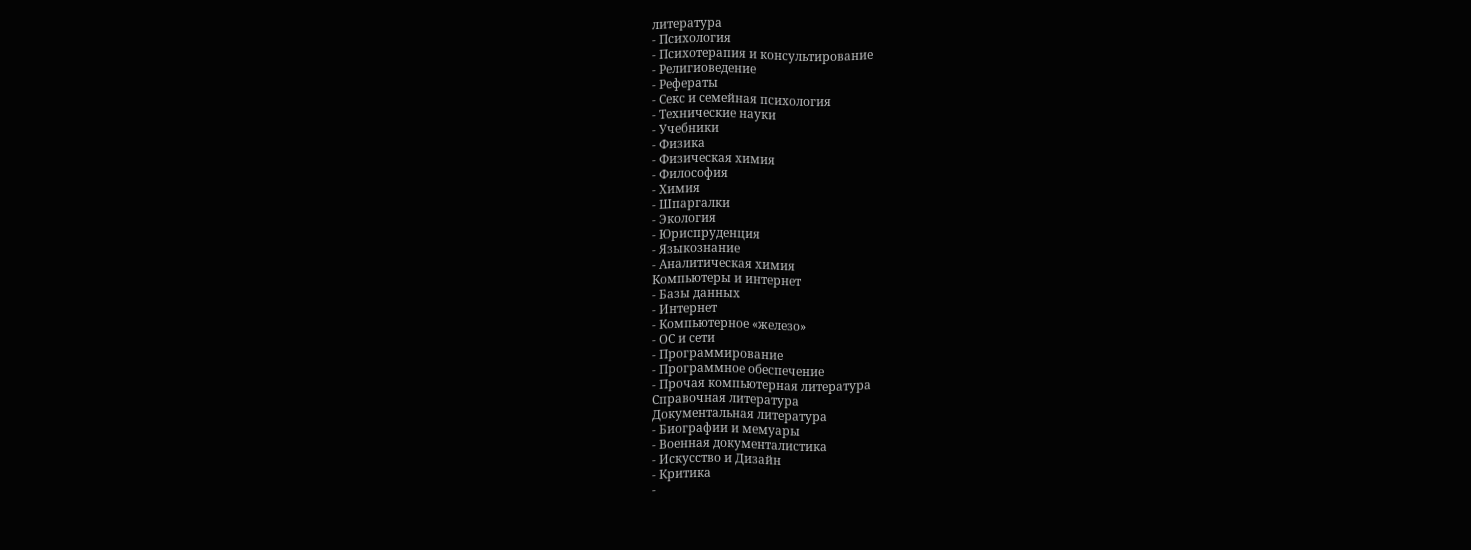литература
- Психология
- Психотерапия и консультирование
- Религиоведение
- Рефераты
- Секс и семейная психология
- Технические науки
- Учебники
- Физика
- Физическая химия
- Философия
- Химия
- Шпаргалки
- Экология
- Юриспруденция
- Языкознание
- Аналитическая химия
Компьютеры и интернет
- Базы данных
- Интернет
- Компьютерное «железо»
- ОС и сети
- Программирование
- Программное обеспечение
- Прочая компьютерная литература
Справочная литература
Документальная литература
- Биографии и мемуары
- Военная документалистика
- Искусство и Дизайн
- Критика
-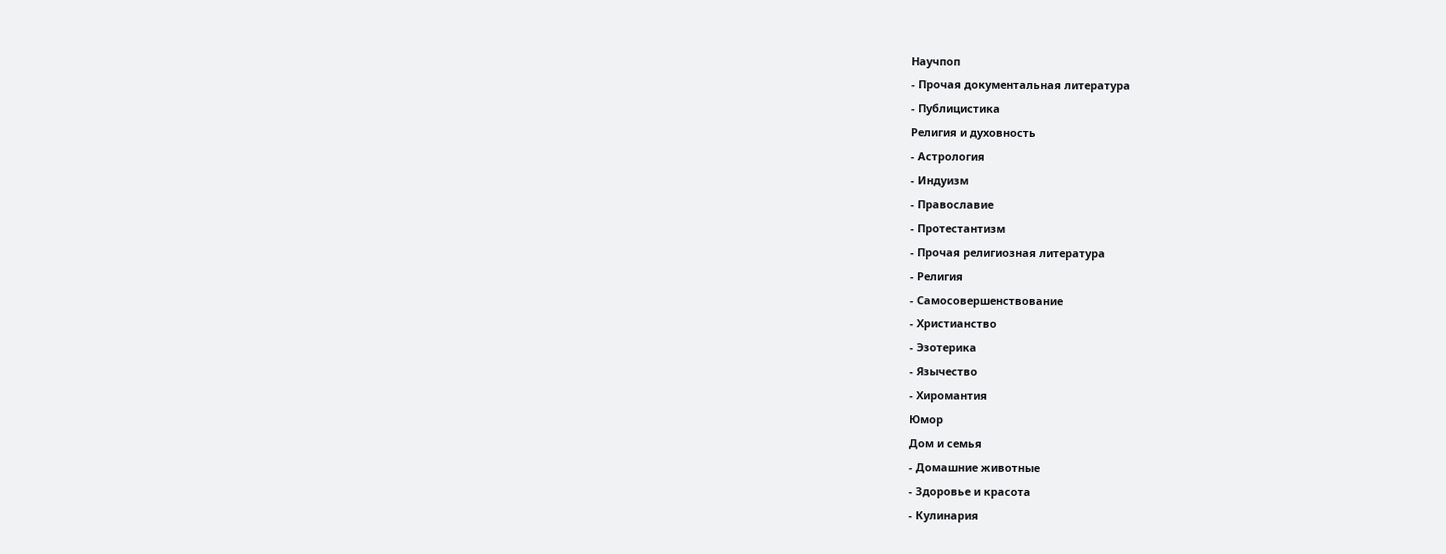Научпоп
- Прочая документальная литература
- Публицистика
Религия и духовность
- Астрология
- Индуизм
- Православие
- Протестантизм
- Прочая религиозная литература
- Религия
- Самосовершенствование
- Христианство
- Эзотерика
- Язычество
- Хиромантия
Юмор
Дом и семья
- Домашние животные
- Здоровье и красота
- Кулинария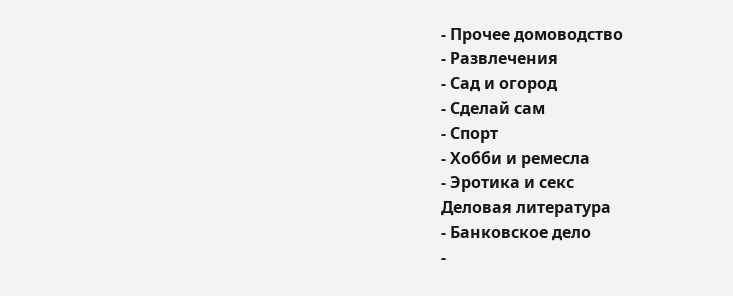- Прочее домоводство
- Развлечения
- Сад и огород
- Сделай сам
- Спорт
- Хобби и ремесла
- Эротика и секс
Деловая литература
- Банковское дело
-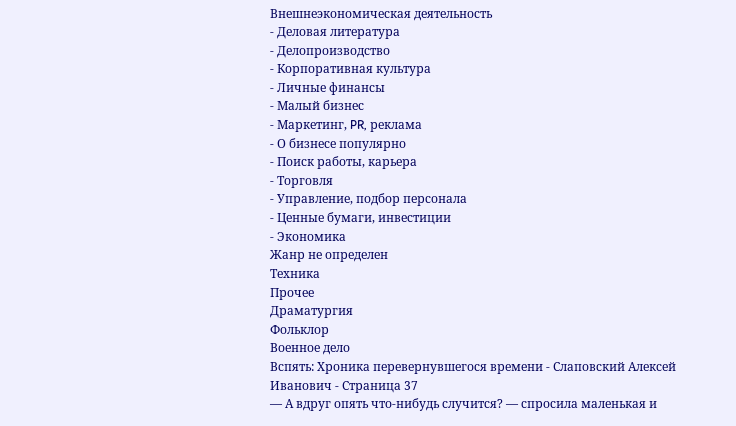Внешнеэкономическая деятельность
- Деловая литература
- Делопроизводство
- Корпоративная культура
- Личные финансы
- Малый бизнес
- Маркетинг, PR, реклама
- О бизнесе популярно
- Поиск работы, карьера
- Торговля
- Управление, подбор персонала
- Ценные бумаги, инвестиции
- Экономика
Жанр не определен
Техника
Прочее
Драматургия
Фольклор
Военное дело
Вспять: Хроника перевернувшегося времени - Слаповский Алексей Иванович - Страница 37
— А вдруг опять что-нибудь случится? — спросила маленькая и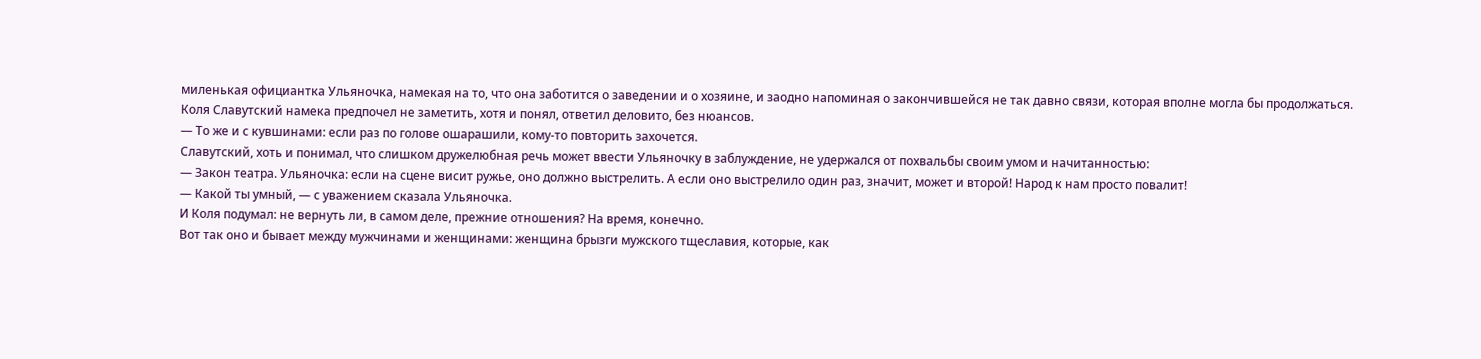миленькая официантка Ульяночка, намекая на то, что она заботится о заведении и о хозяине, и заодно напоминая о закончившейся не так давно связи, которая вполне могла бы продолжаться.
Коля Славутский намека предпочел не заметить, хотя и понял, ответил деловито, без нюансов.
— То же и с кувшинами: если раз по голове ошарашили, кому-то повторить захочется.
Славутский, хоть и понимал, что слишком дружелюбная речь может ввести Ульяночку в заблуждение, не удержался от похвальбы своим умом и начитанностью:
— Закон театра. Ульяночка: если на сцене висит ружье, оно должно выстрелить. А если оно выстрелило один раз, значит, может и второй! Народ к нам просто повалит!
— Какой ты умный, — с уважением сказала Ульяночка.
И Коля подумал: не вернуть ли, в самом деле, прежние отношения? На время, конечно.
Вот так оно и бывает между мужчинами и женщинами: женщина брызги мужского тщеславия, которые, как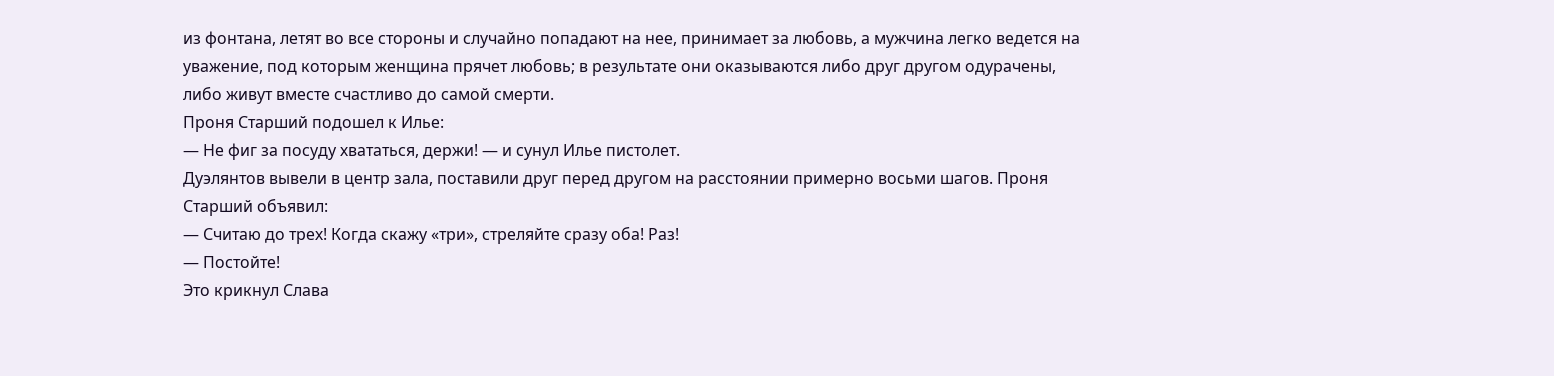из фонтана, летят во все стороны и случайно попадают на нее, принимает за любовь, а мужчина легко ведется на уважение, под которым женщина прячет любовь; в результате они оказываются либо друг другом одурачены, либо живут вместе счастливо до самой смерти.
Проня Старший подошел к Илье:
— Не фиг за посуду хвататься, держи! — и сунул Илье пистолет.
Дуэлянтов вывели в центр зала, поставили друг перед другом на расстоянии примерно восьми шагов. Проня Старший объявил:
— Считаю до трех! Когда скажу «три», стреляйте сразу оба! Раз!
— Постойте!
Это крикнул Слава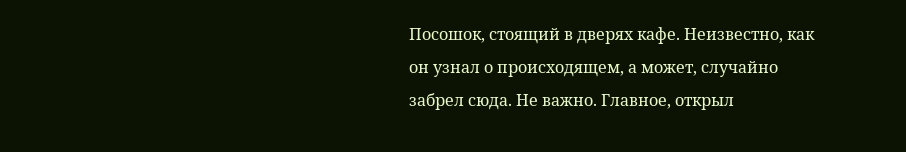Посошок, стоящий в дверях кафе. Неизвестно, как он узнал о происходящем, а может, случайно забрел сюда. Не важно. Главное, открыл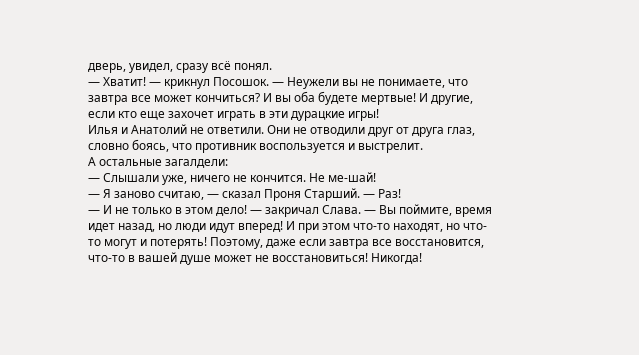дверь, увидел, сразу всё понял.
— Хватит! — крикнул Посошок. — Неужели вы не понимаете, что завтра все может кончиться? И вы оба будете мертвые! И другие, если кто еще захочет играть в эти дурацкие игры!
Илья и Анатолий не ответили. Они не отводили друг от друга глаз, словно боясь, что противник воспользуется и выстрелит.
А остальные загалдели:
— Слышали уже, ничего не кончится. Не ме-шай!
— Я заново считаю, — сказал Проня Старший. — Раз!
— И не только в этом дело! — закричал Слава. — Вы поймите, время идет назад, но люди идут вперед! И при этом что-то находят, но что-то могут и потерять! Поэтому, даже если завтра все восстановится, что-то в вашей душе может не восстановиться! Никогда!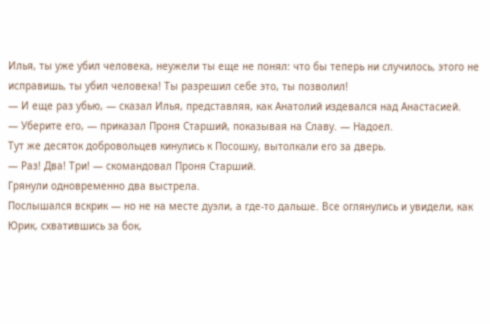Илья, ты уже убил человека, неужели ты еще не понял: что бы теперь ни случилось, этого не исправишь, ты убил человека! Ты разрешил себе это, ты позволил!
— И еще раз убью, — сказал Илья, представляя, как Анатолий издевался над Анастасией.
— Уберите его, — приказал Проня Старший, показывая на Славу. — Надоел.
Тут же десяток добровольцев кинулись к Посошку, вытолкали его за дверь.
— Раз! Два! Три! — скомандовал Проня Старший.
Грянули одновременно два выстрела.
Послышался вскрик — но не на месте дуэли, а где-то дальше. Все оглянулись и увидели, как Юрик, схватившись за бок,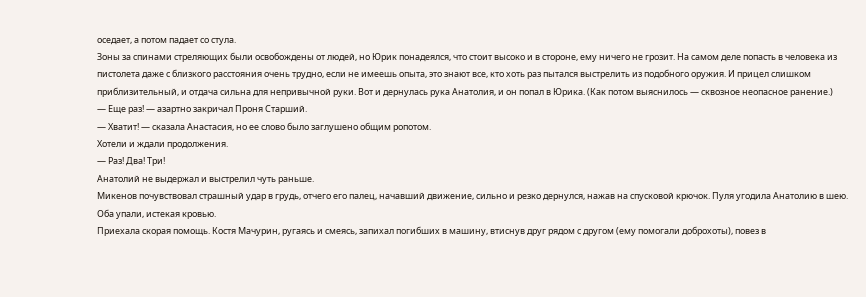оседает, а потом падает со стула.
Зоны за спинами стреляющих были освобождены от людей, но Юрик понадеялся, что стоит высоко и в стороне, ему ничего не грозит. На самом деле попасть в человека из пистолета даже с близкого расстояния очень трудно, если не имеешь опыта, это знают все, кто хоть раз пытался выстрелить из подобного оружия. И прицел слишком приблизительный, и отдача сильна для непривычной руки. Вот и дернулась рука Анатолия, и он попал в Юрика. (Как потом выяснилось — сквозное неопасное ранение.)
— Еще раз! — азартно закричал Проня Старший.
— Хватит! — сказала Анастасия, но ее слово было заглушено общим ропотом.
Хотели и ждали продолжения.
— Раз! Два! Три!
Анатолий не выдержал и выстрелил чуть раньше.
Микенов почувствовал страшный удар в грудь, отчего его палец, начавший движение, сильно и резко дернулся, нажав на спусковой крючок. Пуля угодила Анатолию в шею.
Оба упали, истекая кровью.
Приехала скорая помощь. Костя Мачурин, ругаясь и смеясь, запихал погибших в машину, втиснув друг рядом с другом (ему помогали доброхоты), повез в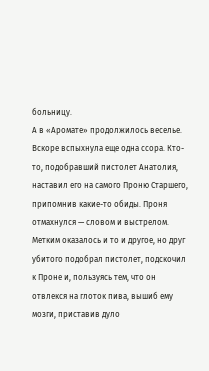больницу.
А в «Аромате» продолжилось веселье. Вскоре вспыхнула еще одна ссора. Кто-то, подобравший пистолет Анатолия, наставил его на самого Проню Старшего, припомнив какие-то обиды. Проня отмахнулся — словом и выстрелом. Метким оказалось и то и другое, но друг убитого подобрал пистолет, подскочил к Проне и, пользуясь тем, что он отвлекся на глоток пива, вышиб ему мозги, приставив дуло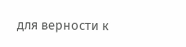для верности к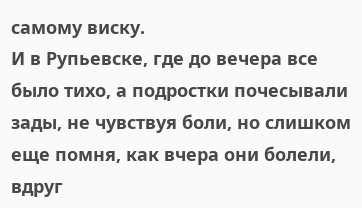самому виску.
И в Рупьевске, где до вечера все было тихо, а подростки почесывали зады, не чувствуя боли, но слишком еще помня, как вчера они болели, вдруг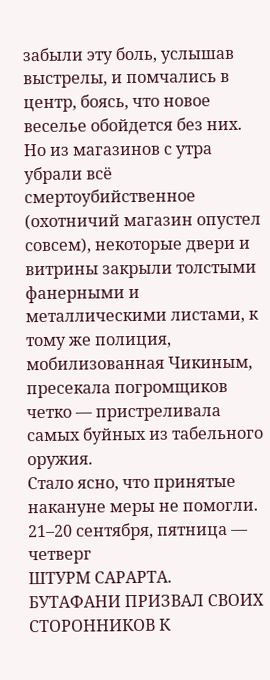забыли эту боль, услышав выстрелы, и помчались в центр, боясь, что новое веселье обойдется без них.
Но из магазинов с утра убрали всё смертоубийственное (охотничий магазин опустел совсем), некоторые двери и витрины закрыли толстыми фанерными и металлическими листами, к тому же полиция, мобилизованная Чикиным, пресекала погромщиков четко — пристреливала самых буйных из табельного оружия.
Стало ясно, что принятые накануне меры не помогли.
21–20 сентября, пятница — четверг
ШТУРМ САРАРТА. БУТАФАНИ ПРИЗВАЛ СВОИХ СТОРОННИКОВ К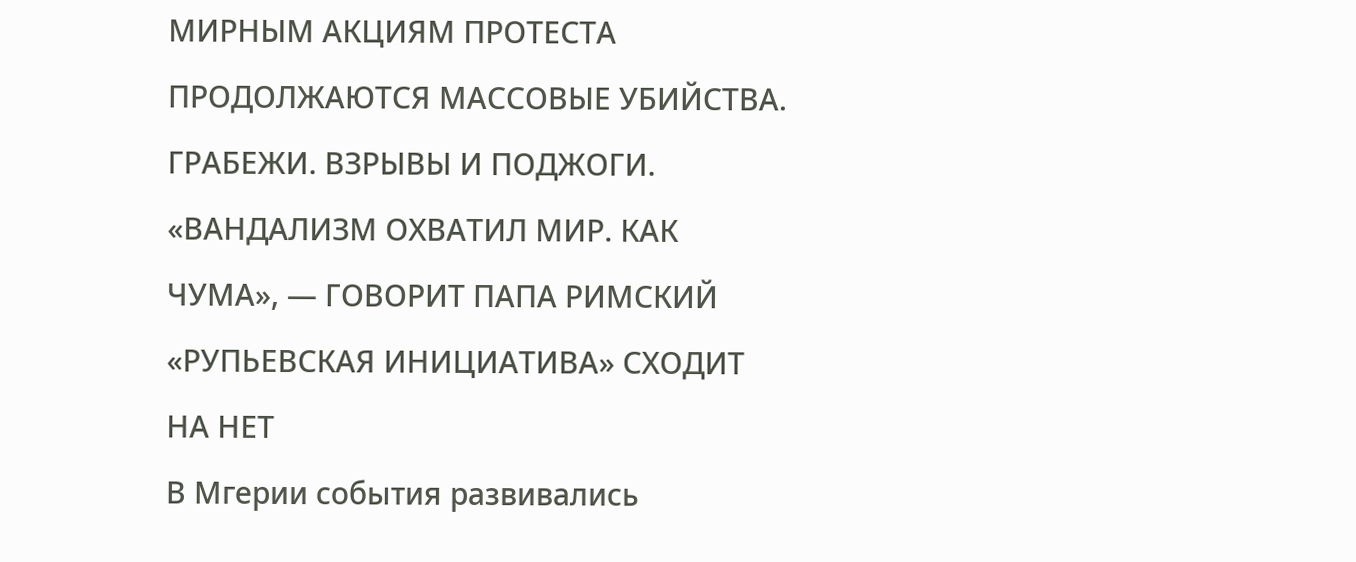МИРНЫМ АКЦИЯМ ПРОТЕСТА
ПРОДОЛЖАЮТСЯ МАССОВЫЕ УБИЙСТВА. ГРАБЕЖИ. ВЗРЫВЫ И ПОДЖОГИ. «ВАНДАЛИЗМ ОХВАТИЛ МИР. КАК ЧУМА», — ГОВОРИТ ПАПА РИМСКИЙ
«РУПЬЕВСКАЯ ИНИЦИАТИВА» СХОДИТ НА НЕТ
В Мгерии события развивались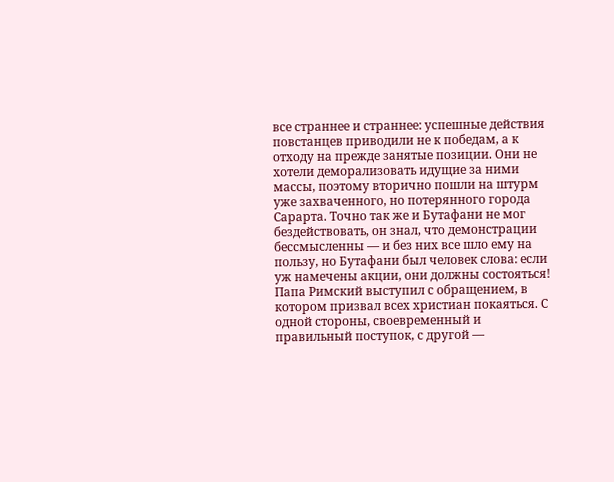все страннее и страннее: успешные действия повстанцев приводили не к победам, а к отходу на прежде занятые позиции. Они не хотели деморализовать идущие за ними массы, поэтому вторично пошли на штурм уже захваченного, но потерянного города Сарарта. Точно так же и Бутафани не мог бездействовать, он знал, что демонстрации бессмысленны — и без них все шло ему на пользу, но Бутафани был человек слова: если уж намечены акции, они должны состояться!
Папа Римский выступил с обращением, в котором призвал всех христиан покаяться. С одной стороны, своевременный и правильный поступок, с другой —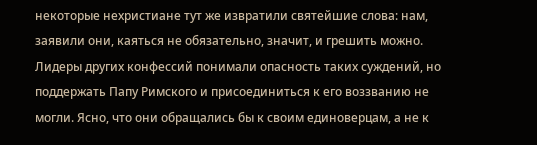некоторые нехристиане тут же извратили святейшие слова: нам, заявили они, каяться не обязательно, значит, и грешить можно. Лидеры других конфессий понимали опасность таких суждений, но поддержать Папу Римского и присоединиться к его воззванию не могли. Ясно, что они обращались бы к своим единоверцам, а не к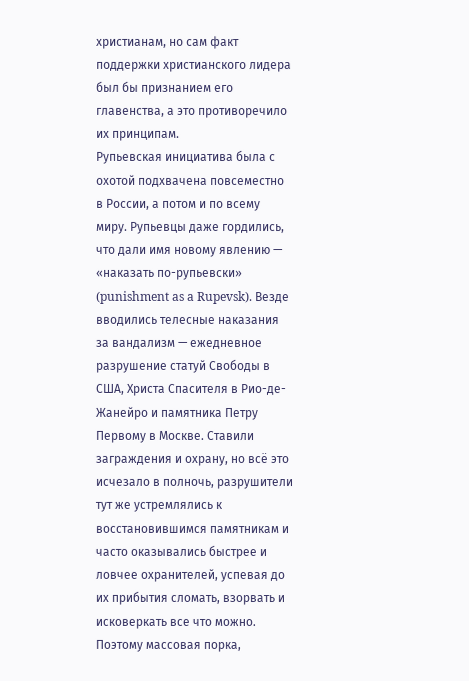христианам, но сам факт поддержки христианского лидера был бы признанием его главенства, а это противоречило их принципам.
Рупьевская инициатива была с охотой подхвачена повсеместно в России, а потом и по всему миру. Рупьевцы даже гордились, что дали имя новому явлению — «наказать по-рупьевски» (punishment as a Rupevsk). Везде вводились телесные наказания за вандализм — ежедневное разрушение статуй Свободы в США, Христа Спасителя в Рио-де-Жанейро и памятника Петру Первому в Москве. Ставили заграждения и охрану, но всё это исчезало в полночь, разрушители тут же устремлялись к восстановившимся памятникам и часто оказывались быстрее и ловчее охранителей, успевая до их прибытия сломать, взорвать и исковеркать все что можно.
Поэтому массовая порка,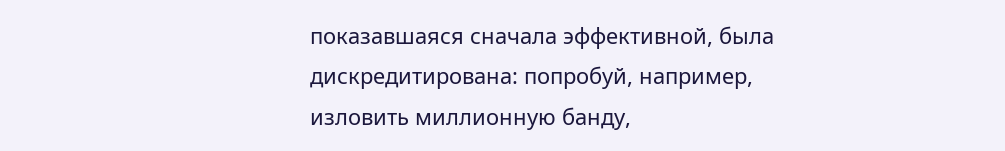показавшаяся сначала эффективной, была дискредитирована: попробуй, например, изловить миллионную банду,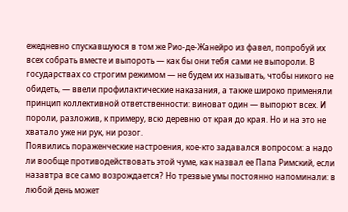ежедневно спускавшуюся в том же Рио-де-Жанейро из фавел, попробуй их всех собрать вместе и выпороть — как бы они тебя сами не выпороли. В государствах со строгим режимом — не будем их называть, чтобы никого не обидеть, — ввели профилактические наказания, а также широко применяли принцип коллективной ответственности: виноват один — выпорют всех. И пороли, разложив, к примеру, всю деревню от края до края. Но и на это не хватало уже ни рук, ни розог.
Появились пораженческие настроения, кое-кто задавался вопросом: а надо ли вообще противодействовать этой чуме, как назвал ее Папа Римский, если назавтра все само возрождается? Но трезвые умы постоянно напоминали: в любой день может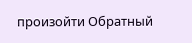произойти Обратный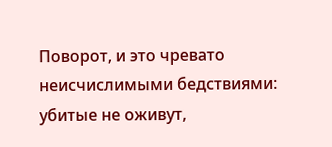Поворот, и это чревато неисчислимыми бедствиями: убитые не оживут,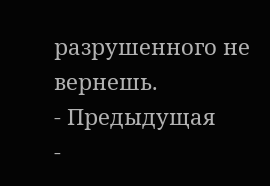разрушенного не вернешь.
- Предыдущая
-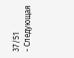37/51
- Следующая